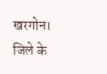खरगोन। जिले के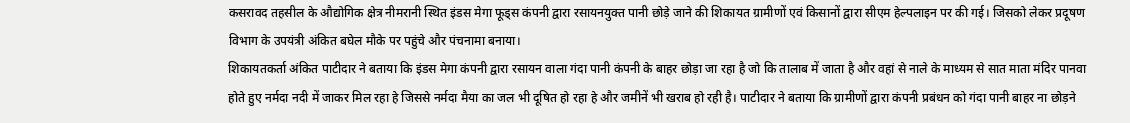कसरावद तहसील के औद्योगिक क्षेत्र नीमरानी स्थित इंडस मेगा फूड्स कंपनी द्वारा रसायनयुक्त पानी छोड़े जाने की शिकायत ग्रामीणों एवं किसानों द्वारा सीएम हेल्पलाइन पर की गई। जिसको लेकर प्रदूषण विभाग के उपयंत्री अंकित बघेल मौके पर पहुंचे और पंचनामा बनाया।
शिकायतकर्ता अंकित पाटीदार ने बताया कि इंडस मेगा कंपनी द्वारा रसायन वाला गंदा पानी कंपनी के बाहर छोड़ा जा रहा है जो कि तालाब में जाता है और वहां से नाले के माध्यम से सात माता मंदिर पानवा होते हुए नर्मदा नदी में जाकर मिल रहा हे जिससे नर्मदा मैया का जल भी दूषित हो रहा हे और जमीनें भी खराब हो रही है। पाटीदार ने बताया कि ग्रामीणों द्वारा कंपनी प्रबंधन को गंदा पानी बाहर ना छोड़ने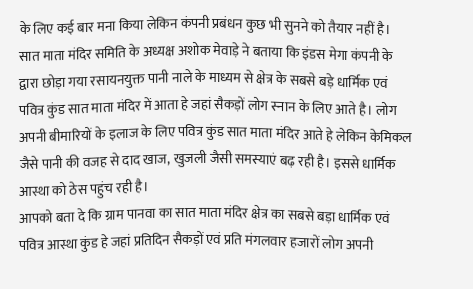के लिए कई बार मना किया लेकिन कंपनी प्रबंधन कुछ भी सुनने को तैयार नहीं है।
सात माता मंदिर समिति के अध्यक्ष अशोक मेवाड़े ने बताया कि इंडस मेगा कंपनी के द्वारा छोड़ा गया रसायनयुक्त पानी नाले के माध्यम से क्षेत्र के सबसे बड़े धार्मिक एवं पवित्र कुंड सात माता मंदिर में आता हे जहां सैकड़ों लोग स्नान के लिए आते है। लोग अपनी बीमारियों के इलाज के लिए पवित्र कुंड सात माता मंदिर आते हे लेकिन केमिकल जैसे पानी की वजह से दाद खाज, खुजली जैसी समस्याएं बढ़ रही है। इससे धार्मिक आस्था को ठेस पहुंच रही है।
आपको बता दे कि ग्राम पानवा का सात माता मंदिर क्षेत्र का सबसे बड़ा धार्मिक एवं पवित्र आस्था कुंड हे जहां प्रतिदिन सैकड़ों एवं प्रति मंगलवार हजारों लोग अपनी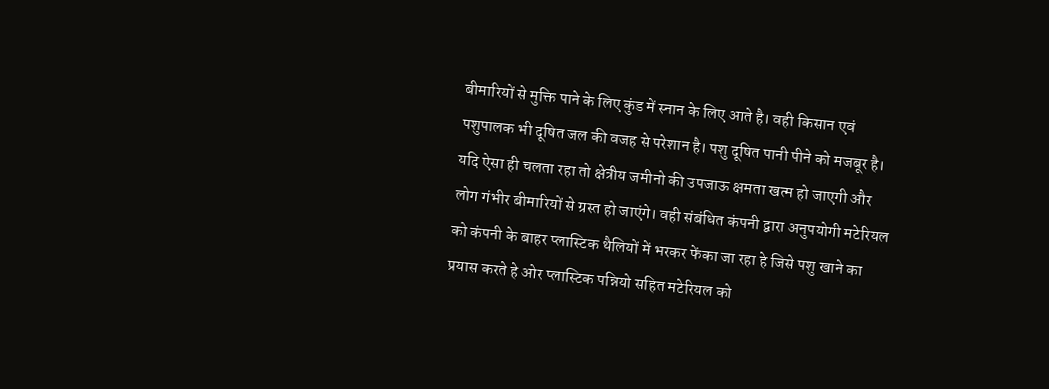बीमारियों से मुक्ति पाने के लिए कुंड में स्नान के लिए आते है। वही किसान एवं पशुपालक भी दूषित जल की वजह से परेशान है। पशु दूषित पानी पीने को मजबूर है। यदि ऐसा ही चलता रहा तो क्षेत्रीय जमीनो की उपजाऊ क्षमता खत्म हो जाएगी और लोग गंभीर बीमारियों से ग्रस्त हो जाएंगे। वही संबंधित कंपनी द्वारा अनुपयोगी मटेरियल को कंपनी के बाहर प्लास्टिक थैलियों में भरकर फेंका जा रहा हे जिसे पशु खाने का प्रयास करते हे ओर प्लास्टिक पन्नियो सहित मटेरियल को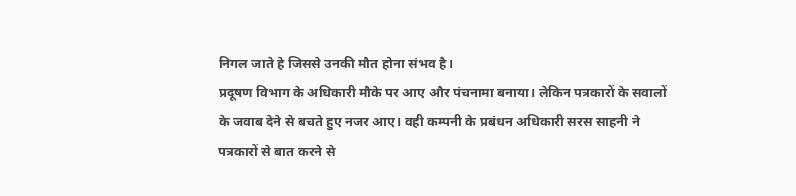निगल जाते हे जिससे उनकी मौत होना संभव है।
प्रदूषण विभाग के अधिकारी मौके पर आए और पंचनामा बनाया। लेकिन पत्रकारों के सवालों के जवाब देने से बचते हुए नजर आए। वही कम्पनी के प्रबंधन अधिकारी सरस साहनी ने पत्रकारों से बात करने से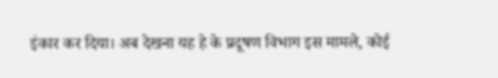इंकार कर दिया। अब देखना यह हे के प्रदूषण विभाग इस मामले, कोई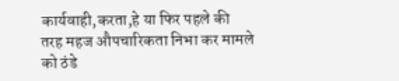कार्यवाही,करता,हे या फिर पहले की तरह महज औपचारिकता निभा कर मामले को ठंडे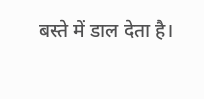बस्ते में डाल देता है।